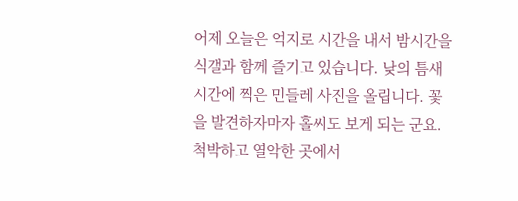어제 오늘은 억지로 시간을 내서 밤시간을 식갤과 함께 즐기고 있습니다. 낮의 틈새 시간에 찍은 민들레 사진을 올립니다. 꽃을 발견하자마자 홀씨도 보게 되는 군요. 척박하고 열악한 곳에서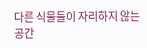다른 식물들이 자리하지 않는 공간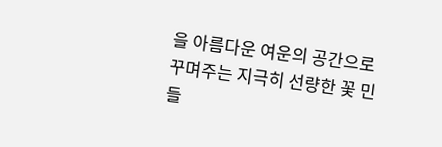을 아름다운 여운의 공간으로 꾸며주는 지극히 선량한 꽃 민들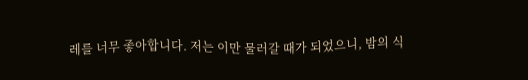레를 너무 좋아합니다. 저는 이만 물러갈 때가 되었으니, 밤의 식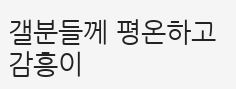갤분들께 평온하고 감흥이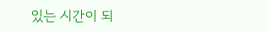있는 시간이 되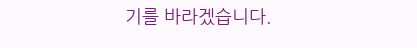기를 바라겠습니다.